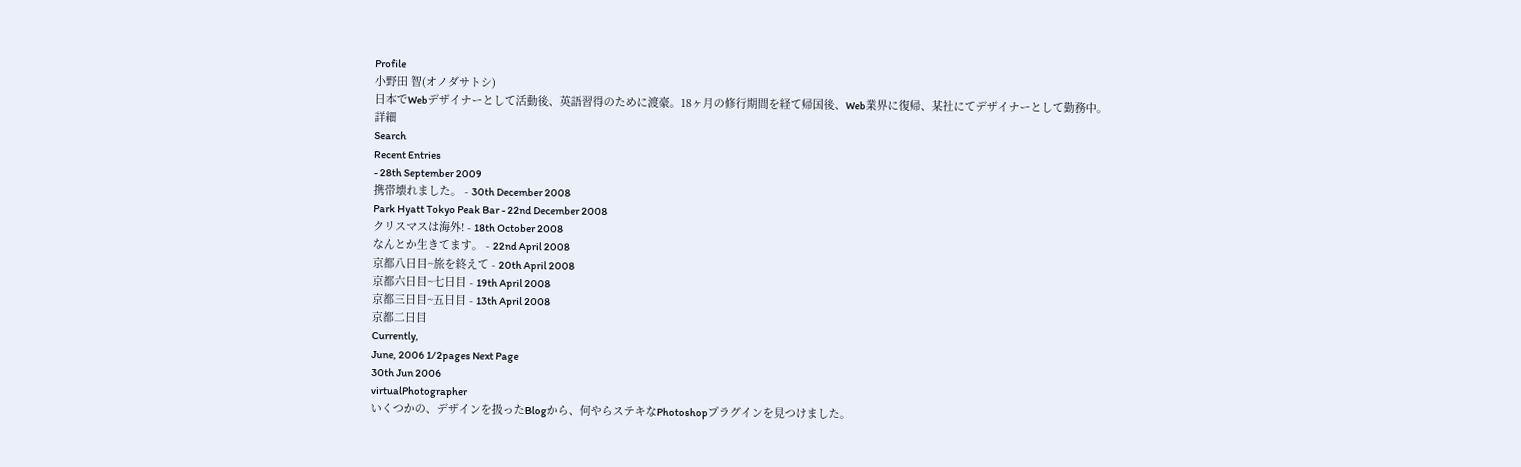Profile
小野田 智(オノダサトシ)
日本でWebデザイナーとして活動後、英語習得のために渡豪。18ヶ月の修行期間を経て帰国後、Web業界に復帰、某社にてデザイナーとして勤務中。
詳細
Search
Recent Entries
- 28th September 2009
携帯壊れました。 - 30th December 2008
Park Hyatt Tokyo Peak Bar - 22nd December 2008
クリスマスは海外! - 18th October 2008
なんとか生きてます。 - 22nd April 2008
京都八日目~旅を終えて - 20th April 2008
京都六日目~七日目 - 19th April 2008
京都三日目~五日目 - 13th April 2008
京都二日目
Currently,
June, 2006 1/2pages Next Page
30th Jun 2006
virtualPhotographer
いくつかの、デザインを扱ったBlogから、何やらステキなPhotoshopプラグインを見つけました。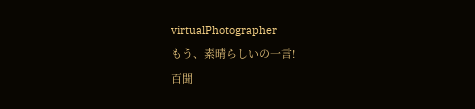virtualPhotographer
もう、素晴らしいの一言!
百聞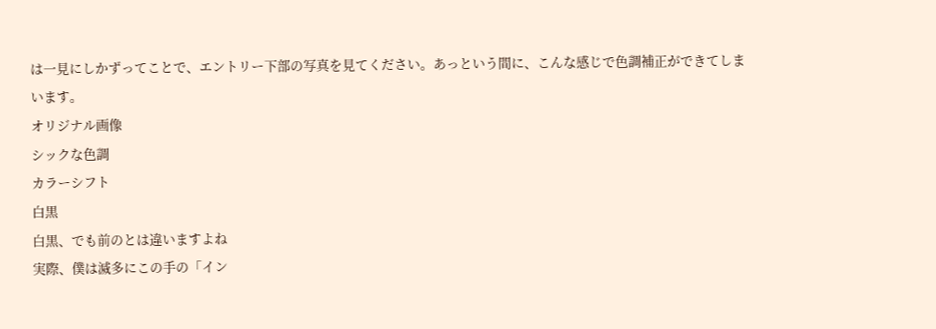は一見にしかずってことで、エントリー下部の写真を見てください。あっという間に、こんな感じで色調補正ができてしまいます。
オリジナル画像
シックな色調
カラーシフト
白黒
白黒、でも前のとは違いますよね
実際、僕は滅多にこの手の「イン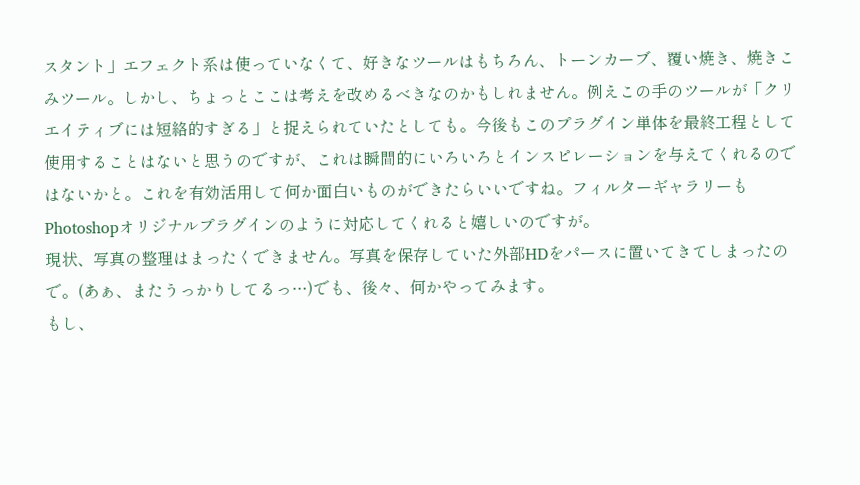スタント」エフェクト系は使っていなくて、好きなツールはもちろん、トーンカーブ、覆い焼き、焼きこみツール。しかし、ちょっとここは考えを改めるべきなのかもしれません。例えこの手のツールが「クリエイティブには短絡的すぎる」と捉えられていたとしても。今後もこのプラグイン単体を最終工程として使用することはないと思うのですが、これは瞬間的にいろいろとインスピレーションを与えてくれるのではないかと。これを有効活用して何か面白いものができたらいいですね。フィルターギャラリーもPhotoshopオリジナルプラグインのように対応してくれると嬉しいのですが。
現状、写真の整理はまったくできません。写真を保存していた外部HDをパースに置いてきてしまったので。(あぁ、またうっかりしてるっ…)でも、後々、何かやってみます。
もし、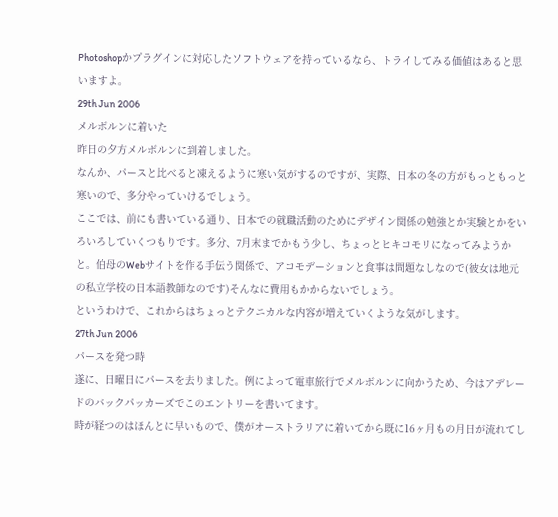Photoshopかプラグインに対応したソフトウェアを持っているなら、トライしてみる価値はあると思いますよ。
29th Jun 2006
メルボルンに着いた
昨日の夕方メルボルンに到着しました。
なんか、パースと比べると凍えるように寒い気がするのですが、実際、日本の冬の方がもっともっと寒いので、多分やっていけるでしょう。
ここでは、前にも書いている通り、日本での就職活動のためにデザイン関係の勉強とか実験とかをいろいろしていくつもりです。多分、7月末までかもう少し、ちょっとヒキコモリになってみようかと。伯母のWebサイトを作る手伝う関係で、アコモデーションと食事は問題なしなので(彼女は地元の私立学校の日本語教師なのです)そんなに費用もかからないでしょう。
というわけで、これからはちょっとテクニカルな内容が増えていくような気がします。
27th Jun 2006
パースを発つ時
遂に、日曜日にパースを去りました。例によって電車旅行でメルボルンに向かうため、今はアデレードのバックパッカーズでこのエントリーを書いてます。
時が経つのはほんとに早いもので、僕がオーストラリアに着いてから既に16ヶ月もの月日が流れてし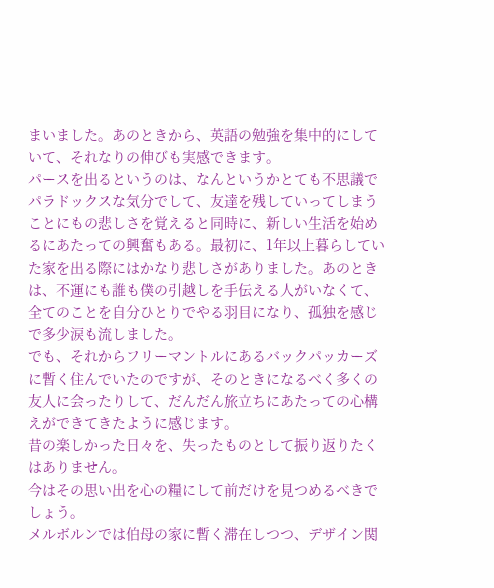まいました。あのときから、英語の勉強を集中的にしていて、それなりの伸びも実感できます。
パースを出るというのは、なんというかとても不思議でパラドックスな気分でして、友達を残していってしまうことにもの悲しさを覚えると同時に、新しい生活を始めるにあたっての興奮もある。最初に、1年以上暮らしていた家を出る際にはかなり悲しさがありました。あのときは、不運にも誰も僕の引越しを手伝える人がいなくて、全てのことを自分ひとりでやる羽目になり、孤独を感じで多少涙も流しました。
でも、それからフリーマントルにあるバックパッカーズに暫く住んでいたのですが、そのときになるべく多くの友人に会ったりして、だんだん旅立ちにあたっての心構えができてきたように感じます。
昔の楽しかった日々を、失ったものとして振り返りたくはありません。
今はその思い出を心の糧にして前だけを見つめるべきでしょう。
メルボルンでは伯母の家に暫く滞在しつつ、デザイン関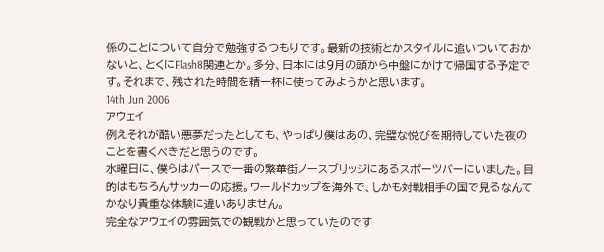係のことについて自分で勉強するつもりです。最新の技術とかスタイルに追いついておかないと、とくにFlash8関連とか。多分、日本には9月の頭から中盤にかけて帰国する予定です。それまで、残された時間を精一杯に使ってみようかと思います。
14th Jun 2006
アウェイ
例えそれが酷い悪夢だったとしても、やっぱり僕はあの、完璧な悦びを期待していた夜のことを書くべきだと思うのです。
水曜日に、僕らはパースで一番の繁華街ノースブリッジにあるスポーツバーにいました。目的はもちろんサッカーの応援。ワールドカップを海外で、しかも対戦相手の国で見るなんてかなり貴重な体験に違いありません。
完全なアウェイの雰囲気での観戦かと思っていたのです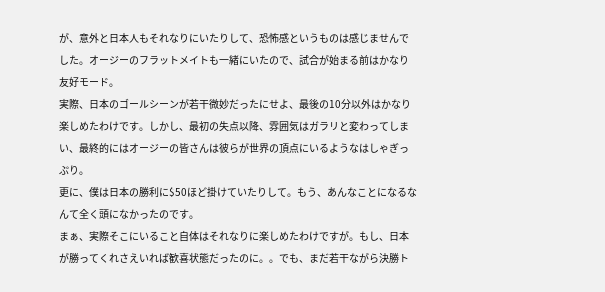が、意外と日本人もそれなりにいたりして、恐怖感というものは感じませんでした。オージーのフラットメイトも一緒にいたので、試合が始まる前はかなり友好モード。
実際、日本のゴールシーンが若干微妙だったにせよ、最後の10分以外はかなり楽しめたわけです。しかし、最初の失点以降、雰囲気はガラリと変わってしまい、最終的にはオージーの皆さんは彼らが世界の頂点にいるようなはしゃぎっぷり。
更に、僕は日本の勝利に$50ほど掛けていたりして。もう、あんなことになるなんて全く頭になかったのです。
まぁ、実際そこにいること自体はそれなりに楽しめたわけですが。もし、日本が勝ってくれさえいれば歓喜状態だったのに。。でも、まだ若干ながら決勝ト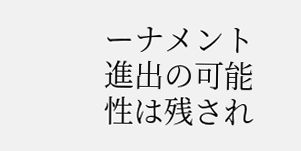ーナメント進出の可能性は残され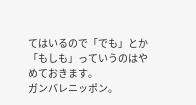てはいるので「でも」とか「もしも」っていうのはやめておきます。
ガンバレニッポン。